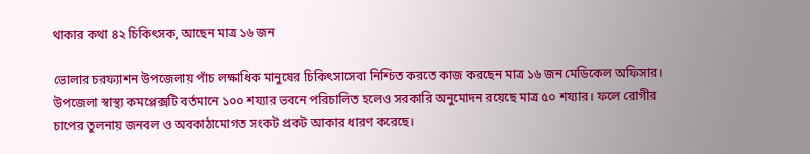থাকার কথা ৪২ চিকিৎসক, আছেন মাত্র ১৬ জন

ভোলার চরফ্যাশন উপজেলায় পাঁচ লক্ষাধিক মানুষের চিকিৎসাসেবা নিশ্চিত করতে কাজ করছেন মাত্র ১৬ জন মেডিকেল অফিসার। উপজেলা স্বাস্থ্য কমপ্লেক্সটি বর্তমানে ১০০ শয্যার ভবনে পরিচালিত হলেও সরকারি অনুমোদন রয়েছে মাত্র ৫০ শয্যার। ফলে রোগীর চাপের তুলনায় জনবল ও অবকাঠামোগত সংকট প্রকট আকার ধারণ করেছে।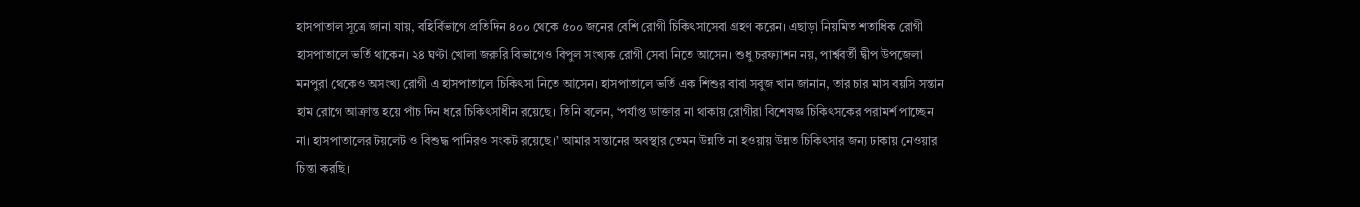হাসপাতাল সূত্রে জানা যায়, বহির্বিভাগে প্রতিদিন ৪০০ থেকে ৫০০ জনের বেশি রোগী চিকিৎসাসেবা গ্রহণ করেন। এছাড়া নিয়মিত শতাধিক রোগী হাসপাতালে ভর্তি থাকেন। ২৪ ঘণ্টা খোলা জরুরি বিভাগেও বিপুল সংখ্যক রোগী সেবা নিতে আসেন। শুধু চরফ্যাশন নয়, পার্শ্ববর্তী দ্বীপ উপজেলা মনপুরা থেকেও অসংখ্য রোগী এ হাসপাতালে চিকিৎসা নিতে আসেন। হাসপাতালে ভর্তি এক শিশুর বাবা সবুজ খান জানান, তার চার মাস বয়সি সন্তান হাম রোগে আক্রান্ত হয়ে পাঁচ দিন ধরে চিকিৎসাধীন রয়েছে। তিনি বলেন, ‘পর্যাপ্ত ডাক্তার না থাকায় রোগীরা বিশেষজ্ঞ চিকিৎসকের পরামর্শ পাচ্ছেন না। হাসপাতালের টয়লেট ও বিশুদ্ধ পানিরও সংকট রয়েছে।’ আমার সন্তানের অবস্থার তেমন উন্নতি না হওয়ায় উন্নত চিকিৎসার জন্য ঢাকায় নেওয়ার চিন্তা করছি।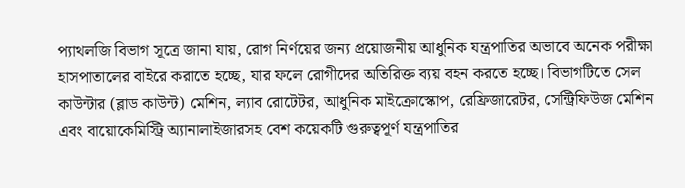প্যাথলজি বিভাগ সূত্রে জানা যায়, রোগ নির্ণয়ের জন্য প্রয়োজনীয় আধুনিক যন্ত্রপাতির অভাবে অনেক পরীক্ষা হাসপাতালের বাইরে করাতে হচ্ছে, যার ফলে রোগীদের অতিরিক্ত ব্যয় বহন করতে হচ্ছে। বিভাগটিতে সেল কাউন্টার (ব্লাড কাউন্ট) মেশিন, ল্যাব রোটেটর, আধুনিক মাইক্রোস্কোপ, রেফ্রিজারেটর, সেন্ট্রিফিউজ মেশিন এবং বায়োকেমিস্ট্রি অ্যানালাইজারসহ বেশ কয়েকটি গুরুত্বপূর্ণ যন্ত্রপাতির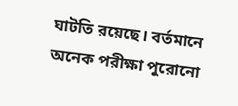ঘাটতি রয়েছে। বর্তমানে অনেক পরীক্ষা পুরোনো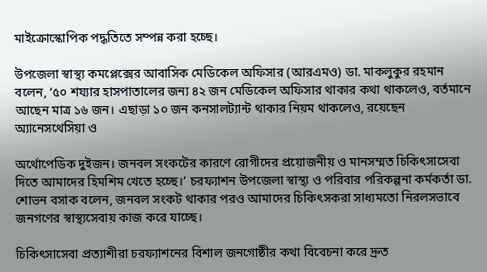মাইক্রোস্কোপিক পদ্ধতিতে সম্পন্ন করা হচ্ছে।

উপজেলা স্বাস্থ্য কমপ্লেক্সের আবাসিক মেডিকেল অফিসার (আরএমও) ডা. মাকলুকুর রহমান বলেন, ‘৫০ শয্যার হাসপাতালের জন্য ৪২ জন মেডিকেল অফিসার থাকার কথা থাকলেও, বর্তমানে আছেন মাত্র ১৬ জন। এছাড়া ১০ জন কনসালট্যান্ট থাকার নিয়ম থাকলেও, রয়েছেন অ্যানেসথেসিয়া ও

অর্থোপেডিক দুইজন। জনবল সংকটের কারণে রোগীদের প্রয়োজনীয় ও মানসম্মত চিকিৎসাসেবা দিতে আমাদের হিমশিম খেতে হচ্ছে।’ চরফ্যাশন উপজেলা স্বাস্থ্য ও পরিবার পরিকল্পনা কর্মকর্তা ডা. শোভন বসাক বলেন, জনবল সংকট থাকার পরও আমাদের চিকিৎসকরা সাধ্যমতো নিরলসভাবে জনগণের স্বাস্থ্যসেবায় কাজ করে যাচ্ছে।

চিকিৎসাসেবা প্রত্যাশীরা চরফ্যাশনের বিশাল জনগোষ্ঠীর কথা বিবেচনা করে দ্রুত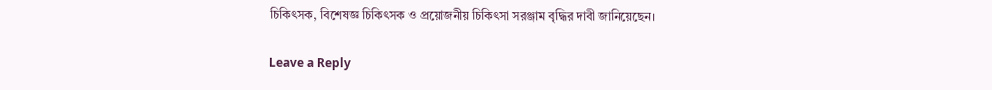চিকিৎসক, বিশেষজ্ঞ চিকিৎসক ও প্রয়োজনীয় চিকিৎসা সরঞ্জাম বৃদ্ধির দাবী জানিয়েছেন।

Leave a Reply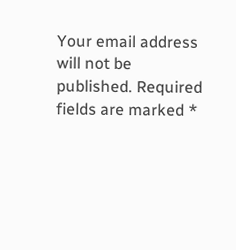Your email address will not be published. Required fields are marked *